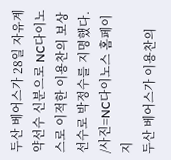두산 베어스가 28일 자유계약선수 신분으로 NC다이노스로 이적한 이용찬의 보상선수로 박정수를 지명했다. /사진=NC다이노스 홈페이지
두산 베어스가 이용찬의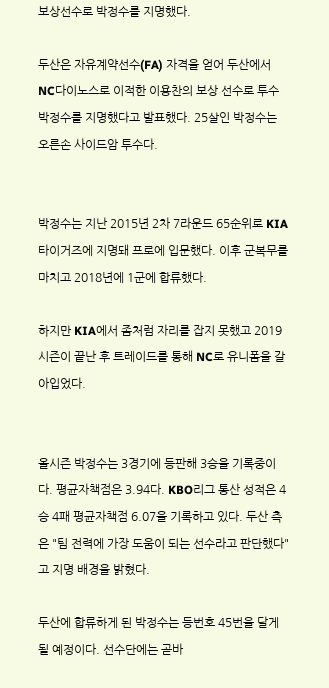보상선수로 박정수를 지명했다.

두산은 자유계약선수(FA) 자격을 얻어 두산에서 NC다이노스로 이적한 이용찬의 보상 선수로 투수 박정수를 지명했다고 발표했다. 25살인 박정수는 오른손 사이드암 투수다.


박정수는 지난 2015년 2차 7라운드 65순위로 KIA타이거즈에 지명돼 프로에 입문했다. 이후 군복무를 마치고 2018년에 1군에 합류했다.

하지만 KIA에서 좀처럼 자리를 잡지 못했고 2019 시즌이 끝난 후 트레이드를 통해 NC로 유니폼을 갈아입었다.


올시즌 박정수는 3경기에 등판해 3승을 기록중이다. 평균자책점은 3.94다. KBO리그 통산 성적은 4승 4패 평균자책점 6.07을 기록하고 있다. 두산 측은 "팀 전력에 가장 도움이 되는 선수라고 판단했다"고 지명 배경을 밝혔다.

두산에 합류하게 된 박정수는 등번호 45번을 달게 될 예정이다. 선수단에는 곧바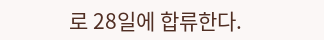로 28일에 합류한다.